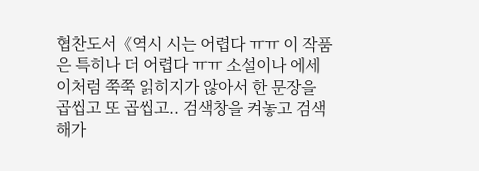협찬도서《역시 시는 어렵다 ㅠㅠ 이 작품은 특히나 더 어렵다 ㅠㅠ 소설이나 에세이처럼 쭉쭉 읽히지가 않아서 한 문장을 곱씹고 또 곱씹고.. 검색창을 켜놓고 검색해가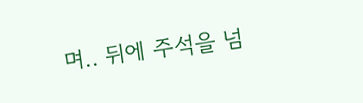며.. 뒤에 주석을 넘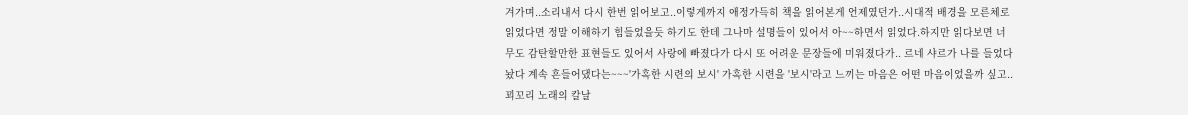겨가며..소리내서 다시 한번 읽어보고..이렇게까지 애정가득히 책을 읽어본게 언제였던가..시대적 배경을 모른체로 읽었다면 정말 이해하기 힘들었을듯 하기도 한데 그나마 설명들이 있어서 아~~하면서 읽었다.하지만 읽다보면 너무도 감탄할만한 표현들도 있어서 사랑에 빠졌다가 다시 또 어려운 문장들에 미워졌다가.. 르네 샤르가 나를 들었다 놨다 계속 흔들어댔다는~~~'가혹한 시련의 보시' 가혹한 시련을 '보시'라고 느끼는 마음은 어떤 마음이었을까 싶고..꾀꼬리 노래의 칼날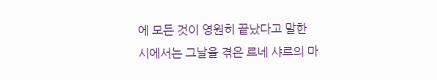에 모든 것이 영원히 끝났다고 말한 시에서는 그날을 겪은 르네 샤르의 마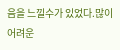음을 느낄수가 있었다.많이 어려운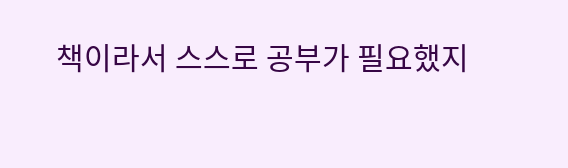책이라서 스스로 공부가 필요했지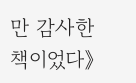만 감사한 책이었다》